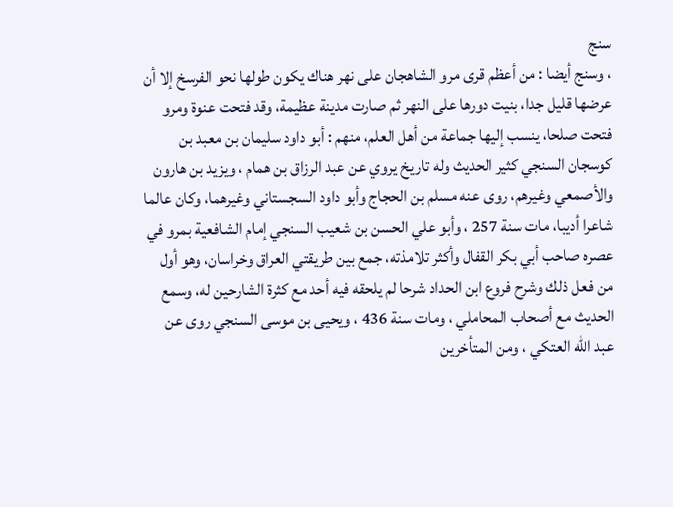سنج
، وسنج أيضا : من أعظم قرى مرو الشاهجان على نهر هناك يكون طولها نحو الفرسخ إلا أن عرضها قليل جدا، بنيت دورها على النهر ثم صارت مدينة عظيمة، وقد فتحت عنوة ومرو فتحت صلحا، ينسب إليها جماعة من أهل العلم، منهم : أبو داود سليمان بن معبد بن كوسجان السنجي كثير الحديث وله تاريخ يروي عن عبد الرزاق بن همام ، ويزيد بن هارون والأصمعي وغيرهم، روى عنه مسلم بن الحجاج وأبو داود السجستاني وغيرهما، وكان عالما شاعرا أديبا، مات سنة 257 ، وأبو علي الحسن بن شعيب السنجي إمام الشافعية بمرو في عصره صاحب أبي بكر القفال وأكثر تلامذته، جمع بين طريقتي العراق وخراسان، وهو أول من فعل ذلك وشرح فروع ابن الحداد شرحا لم يلحقه فيه أحد مع كثرة الشارحين له، وسمع الحديث مع أصحاب المحاملي ، ومات سنة 436 ، ويحيى بن موسى السنجي روى عن عبد الله العتكي ، ومن المتأخرين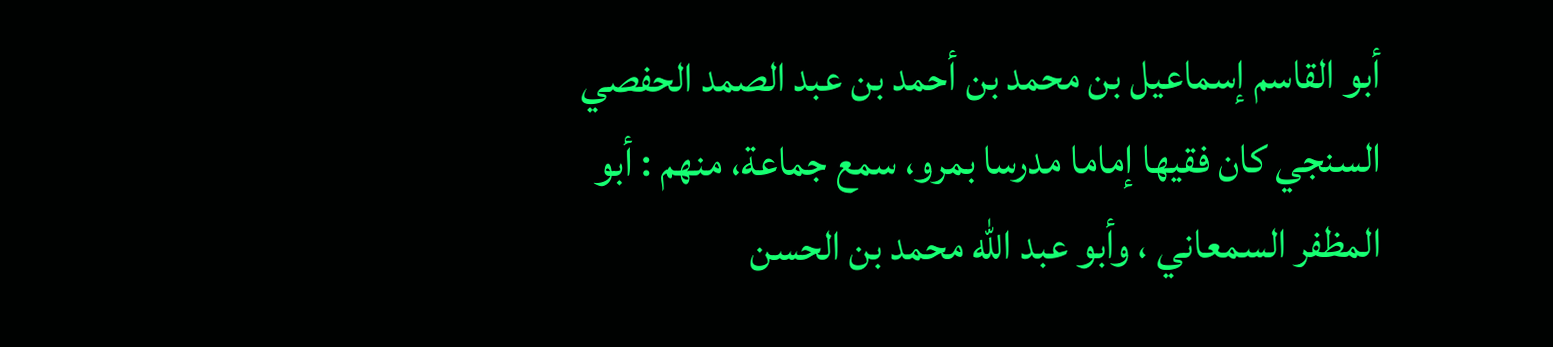أبو القاسم إسماعيل بن محمد بن أحمد بن عبد الصمد الحفصي السنجي كان فقيها إماما مدرسا بمرو، سمع جماعة، منهم : أبو المظفر السمعاني ، وأبو عبد الله محمد بن الحسن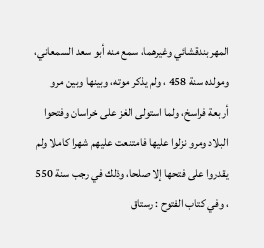المهربندقشائي وغيرهما، سمع منه أبو سعد السمعاني، ومولده سنة 458 ، ولم يذكر موته، وبينها وبين مرو أربعة فراسخ، ولما استولى الغز على خراسان وفتحوا البلاد ومرو نزلوا عليها فامتنعت عليهم شهرا كاملا ولم يقدروا على فتحها إلا صلحا، وذلك في رجب سنة 550 ، وفي كتاب الفتوح : رستاق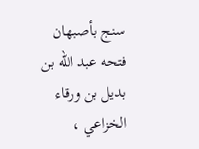سنج بأصبهان فتحه عبد الله بن بديل بن ورقاء الخزاعي ،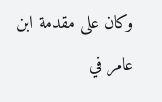وكان على مقدمة ابن عامر في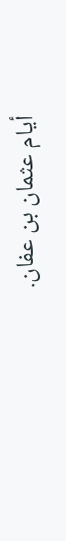أيام عثمان بن عفان.